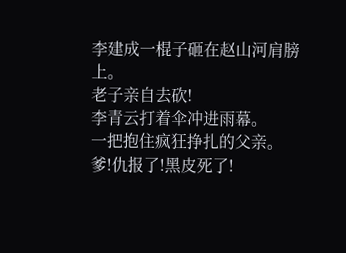李建成一棍子砸在赵山河肩膀上。
老子亲自去砍!
李青云打着伞冲进雨幕。
一把抱住疯狂挣扎的父亲。
爹!仇报了!黑皮死了!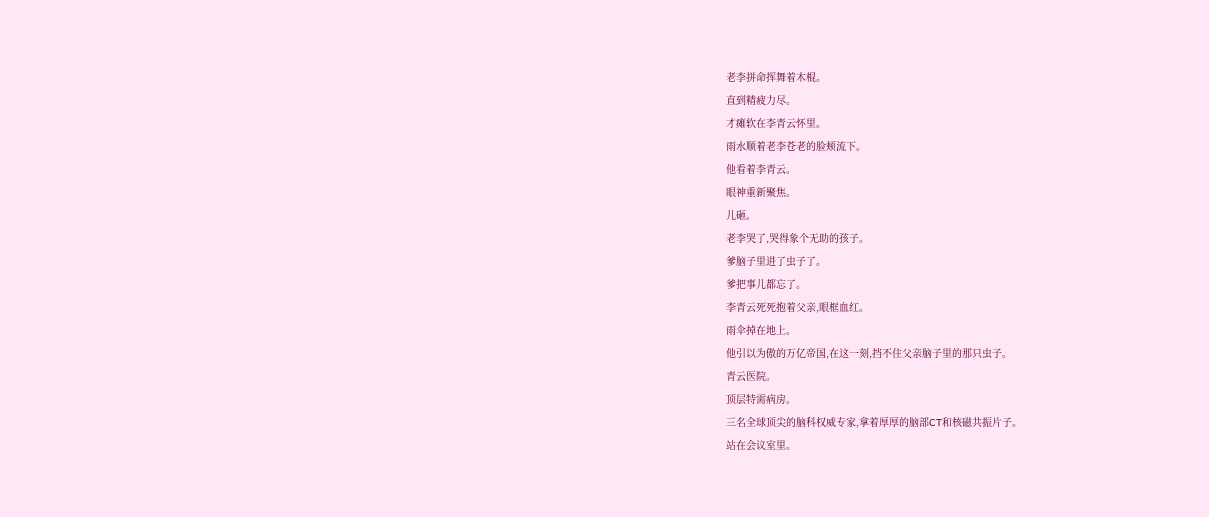老李拼命挥舞着木棍。
直到精疲力尽。
才瘫软在李青云怀里。
雨水顺着老李苍老的脸颊流下。
他看着李青云。
眼神重新聚焦。
儿砸。
老李哭了,哭得象个无助的孩子。
爹脑子里进了虫子了。
爹把事儿都忘了。
李青云死死抱着父亲,眼框血红。
雨伞掉在地上。
他引以为傲的万亿帝国,在这一刻,挡不住父亲脑子里的那只虫子。
青云医院。
顶层特需病房。
三名全球顶尖的脑科权威专家,拿着厚厚的脑部CT和核磁共振片子。
站在会议室里。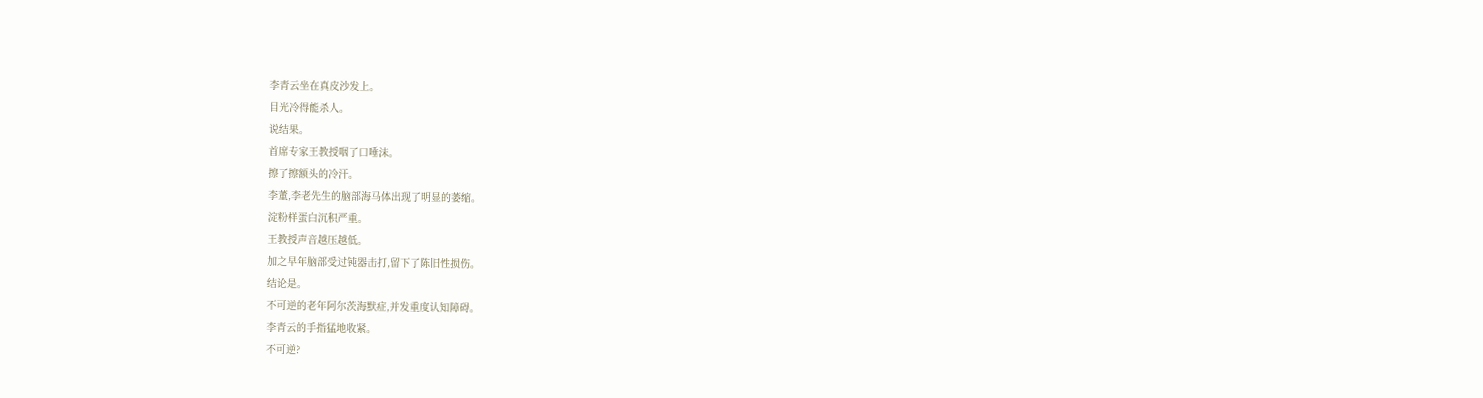李青云坐在真皮沙发上。
目光冷得能杀人。
说结果。
首席专家王教授咽了口唾沫。
擦了擦额头的冷汗。
李董,李老先生的脑部海马体出现了明显的萎缩。
淀粉样蛋白沉积严重。
王教授声音越压越低。
加之早年脑部受过钝器击打,留下了陈旧性损伤。
结论是。
不可逆的老年阿尔茨海默症,并发重度认知障碍。
李青云的手指猛地收紧。
不可逆?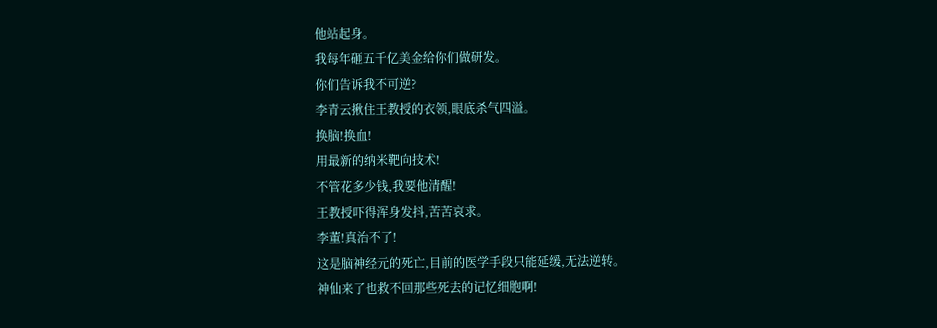他站起身。
我每年砸五千亿美金给你们做研发。
你们告诉我不可逆?
李青云揪住王教授的衣领,眼底杀气四溢。
换脑!换血!
用最新的纳米靶向技术!
不管花多少钱,我要他清醒!
王教授吓得浑身发抖,苦苦哀求。
李董!真治不了!
这是脑神经元的死亡,目前的医学手段只能延缓,无法逆转。
神仙来了也救不回那些死去的记忆细胞啊!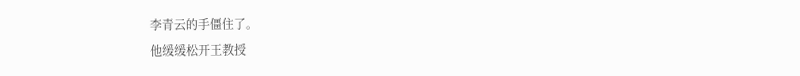李青云的手僵住了。
他缓缓松开王教授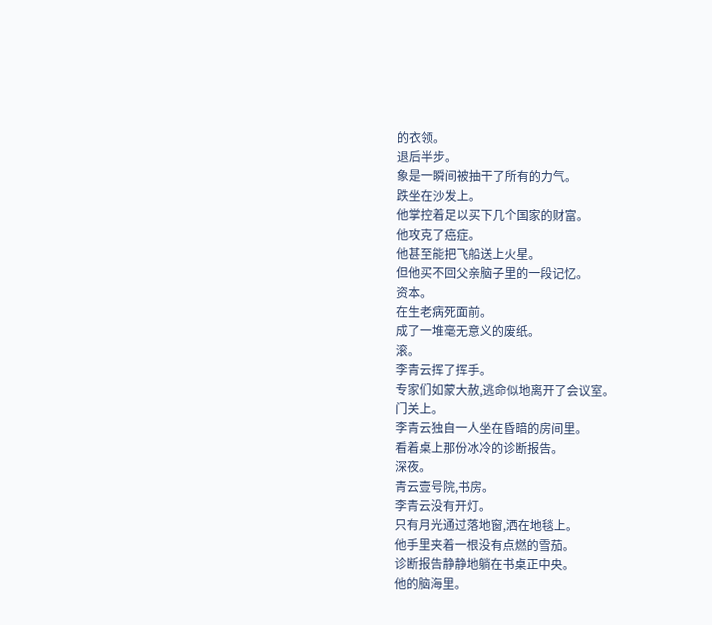的衣领。
退后半步。
象是一瞬间被抽干了所有的力气。
跌坐在沙发上。
他掌控着足以买下几个国家的财富。
他攻克了癌症。
他甚至能把飞船送上火星。
但他买不回父亲脑子里的一段记忆。
资本。
在生老病死面前。
成了一堆毫无意义的废纸。
滚。
李青云挥了挥手。
专家们如蒙大赦,逃命似地离开了会议室。
门关上。
李青云独自一人坐在昏暗的房间里。
看着桌上那份冰冷的诊断报告。
深夜。
青云壹号院,书房。
李青云没有开灯。
只有月光通过落地窗,洒在地毯上。
他手里夹着一根没有点燃的雪茄。
诊断报告静静地躺在书桌正中央。
他的脑海里。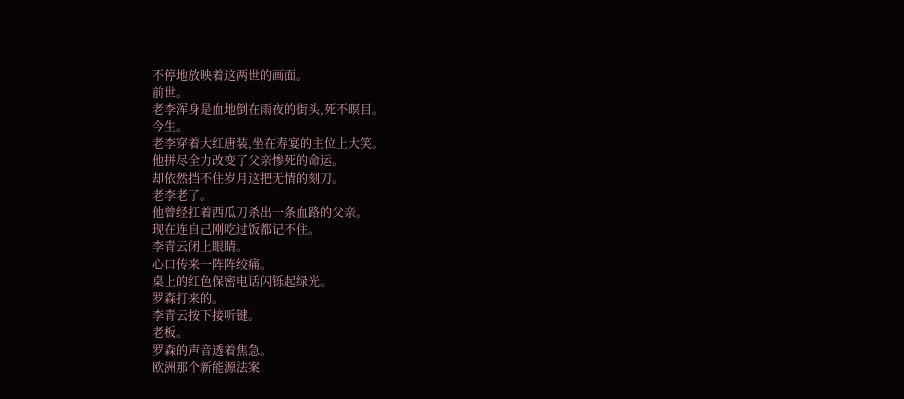不停地放映着这两世的画面。
前世。
老李浑身是血地倒在雨夜的街头,死不暝目。
今生。
老李穿着大红唐装,坐在寿宴的主位上大笑。
他拼尽全力改变了父亲惨死的命运。
却依然挡不住岁月这把无情的刻刀。
老李老了。
他曾经扛着西瓜刀杀出一条血路的父亲。
现在连自己刚吃过饭都记不住。
李青云闭上眼睛。
心口传来一阵阵绞痛。
桌上的红色保密电话闪铄起绿光。
罗森打来的。
李青云按下接听键。
老板。
罗森的声音透着焦急。
欧洲那个新能源法案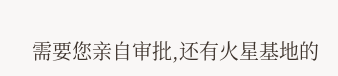需要您亲自审批,还有火星基地的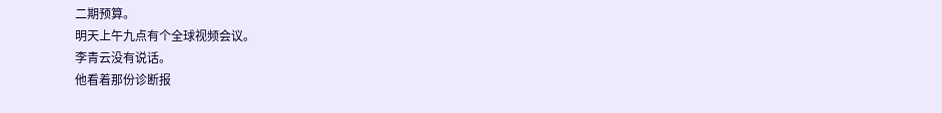二期预算。
明天上午九点有个全球视频会议。
李青云没有说话。
他看着那份诊断报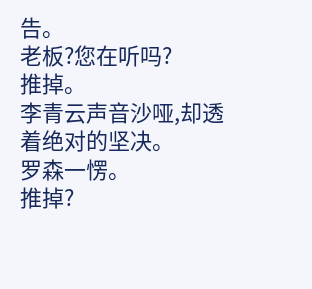告。
老板?您在听吗?
推掉。
李青云声音沙哑,却透着绝对的坚决。
罗森一愣。
推掉?